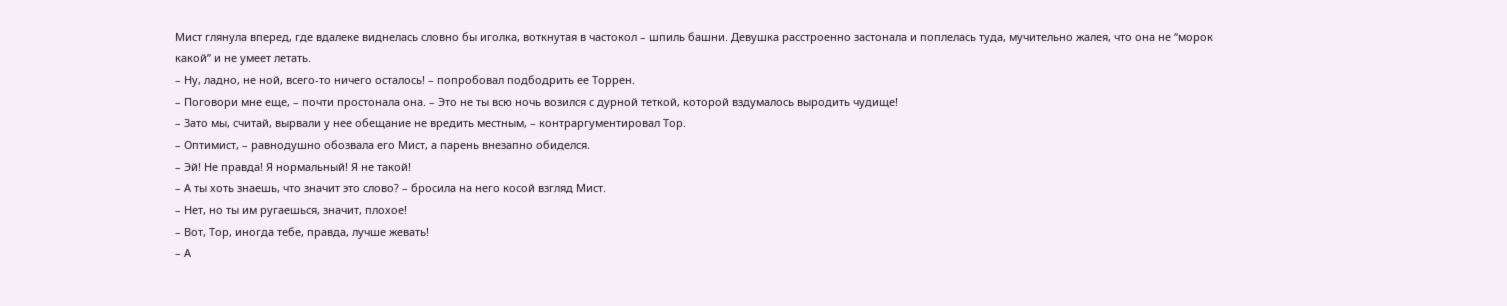Мист глянула вперед, где вдалеке виднелась словно бы иголка, воткнутая в частокол – шпиль башни. Девушка расстроенно застонала и поплелась туда, мучительно жалея, что она не “морок какой” и не умеет летать.
– Ну, ладно, не ной, всего-то ничего осталось! – попробовал подбодрить ее Торрен.
– Поговори мне еще, – почти простонала она. – Это не ты всю ночь возился с дурной теткой, которой вздумалось выродить чудище!
– Зато мы, считай, вырвали у нее обещание не вредить местным, – контраргументировал Тор.
– Оптимист, – равнодушно обозвала его Мист, а парень внезапно обиделся.
– Эй! Не правда! Я нормальный! Я не такой!
– А ты хоть знаешь, что значит это слово? – бросила на него косой взгляд Мист.
– Нет, но ты им ругаешься, значит, плохое!
– Вот, Тор, иногда тебе, правда, лучше жевать!
– А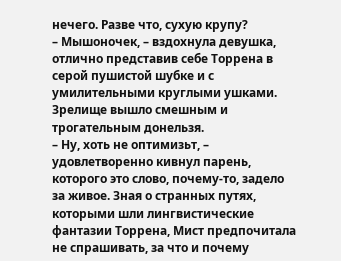нечего. Разве что, сухую крупу?
– Мышоночек, – вздохнула девушка, отлично представив себе Торрена в серой пушистой шубке и с умилительными круглыми ушками. Зрелище вышло смешным и трогательным донельзя.
– Ну, хоть не оптимизьт, – удовлетворенно кивнул парень, которого это слово, почему-то, задело за живое. Зная о странных путях, которыми шли лингвистические фантазии Торрена, Мист предпочитала не спрашивать, за что и почему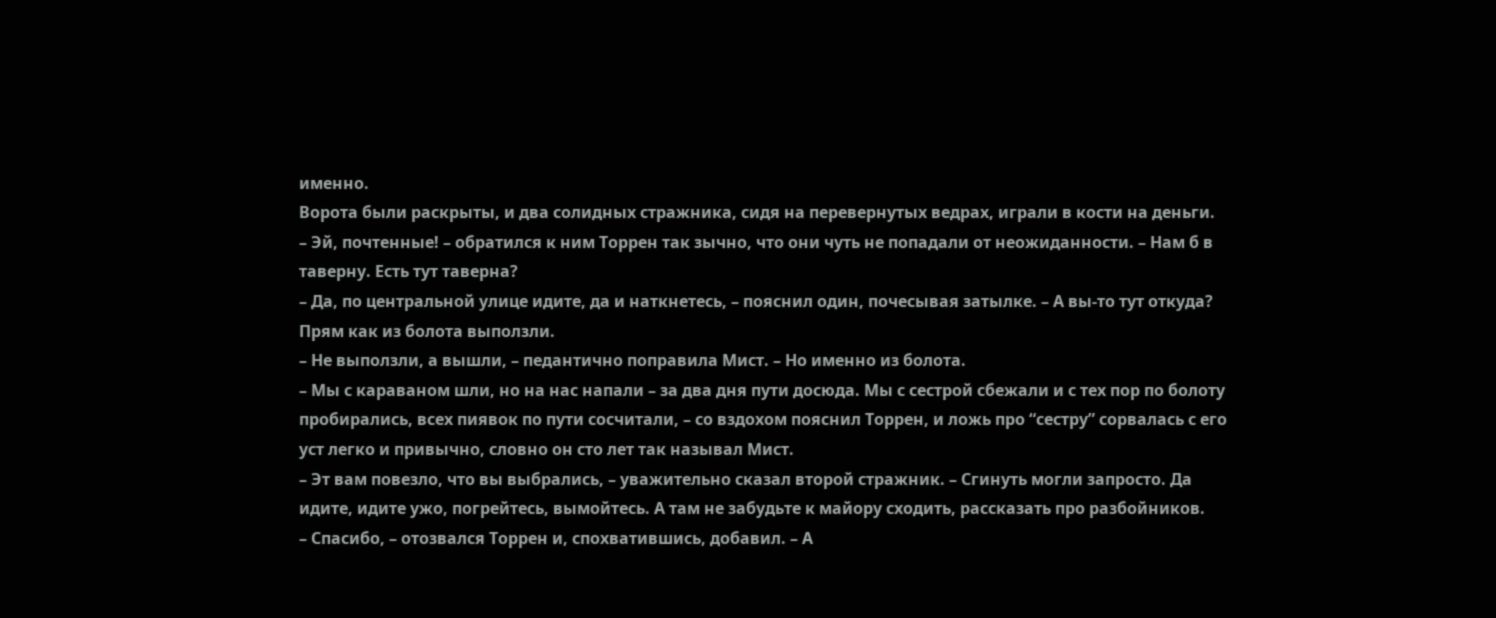именно.
Ворота были раскрыты, и два солидных стражника, сидя на перевернутых ведрах, играли в кости на деньги.
– Эй, почтенные! – обратился к ним Торрен так зычно, что они чуть не попадали от неожиданности. – Нам б в таверну. Есть тут таверна?
– Да, по центральной улице идите, да и наткнетесь, – пояснил один, почесывая затылке. – А вы-то тут откуда? Прям как из болота выползли.
– Не выползли, а вышли, – педантично поправила Мист. – Но именно из болота.
– Мы с караваном шли, но на нас напали – за два дня пути досюда. Мы с сестрой сбежали и с тех пор по болоту пробирались, всех пиявок по пути сосчитали, – со вздохом пояснил Торрен, и ложь про “сестру” сорвалась с его уст легко и привычно, словно он сто лет так называл Мист.
– Эт вам повезло, что вы выбрались, – уважительно сказал второй стражник. – Сгинуть могли запросто. Да идите, идите ужо, погрейтесь, вымойтесь. А там не забудьте к майору сходить, рассказать про разбойников.
– Спасибо, – отозвался Торрен и, спохватившись, добавил. – А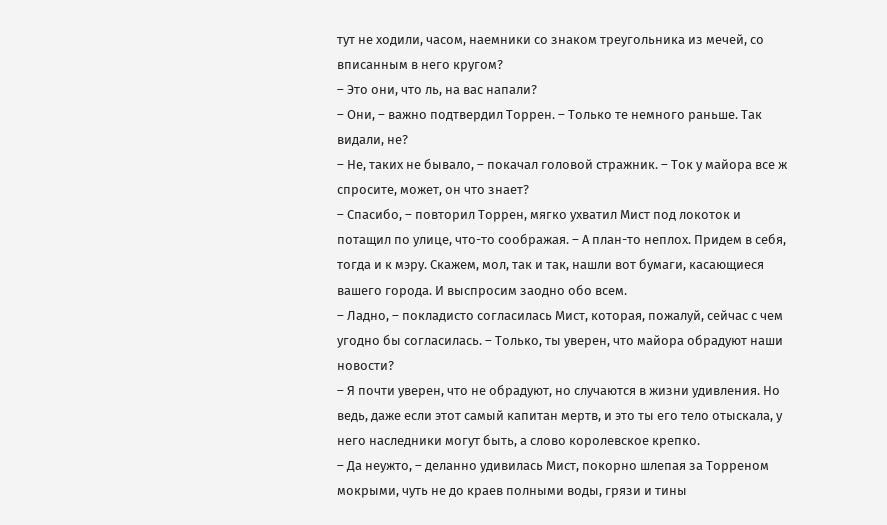тут не ходили, часом, наемники со знаком треугольника из мечей, со вписанным в него кругом?
– Это они, что ль, на вас напали?
– Они, – важно подтвердил Торрен. – Только те немного раньше. Так видали, не?
– Не, таких не бывало, – покачал головой стражник. – Ток у майора все ж спросите, может, он что знает?
– Спасибо, – повторил Торрен, мягко ухватил Мист под локоток и потащил по улице, что-то соображая. – А план-то неплох. Придем в себя, тогда и к мэру. Скажем, мол, так и так, нашли вот бумаги, касающиеся вашего города. И выспросим заодно обо всем.
– Ладно, – покладисто согласилась Мист, которая, пожалуй, сейчас с чем угодно бы согласилась. – Только, ты уверен, что майора обрадуют наши новости?
– Я почти уверен, что не обрадуют, но случаются в жизни удивления. Но ведь, даже если этот самый капитан мертв, и это ты его тело отыскала, у него наследники могут быть, а слово королевское крепко.
– Да неужто, – деланно удивилась Мист, покорно шлепая за Торреном мокрыми, чуть не до краев полными воды, грязи и тины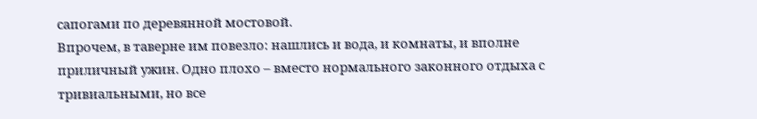сапогами по деревянной мостовой.
Впрочем, в таверне им повезло: нашлись и вода, и комнаты, и вполне приличный ужин. Одно плохо – вместо нормального законного отдыха с тривиальными, но все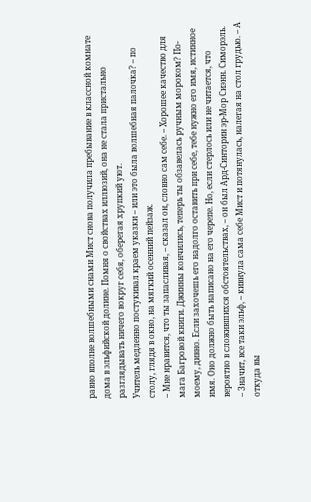равно вполне волшебными снами Мист снова получила пребывание в классной комнате дома в эльфийской долине. Помня о свойствах иллюзий, она не стала пристально разглядывать ничего вокруг себя, оберегая хрупкий уют.
Учитель медленно постукивал краем указки – или это была волшебная палочка? – по столу, глядя в окно, на мягкий осенний пейзаж.
– Мне нравится, что ты запасливая, – сказал он, словно сам себе. – Хорошее качество для мага Багровой книги. Джинны кончились, теперь ты обзавелась ручным мороком? По-моему, дивно. Если захочешь его надолго оставить при себе, тебе нужно его имя, истинное имя. Оно должно быть написано на его черепе. Но, если стерлось или не читается, что вероятно в сложившихся обстоятельствах, – он был Ард-Синторин эр-Мор Сиэнн. Симорэль.
– Значит, все таки эльф, – кивнула сама себе Мист и потянулась, налегая на стол грудью. – А откуда вы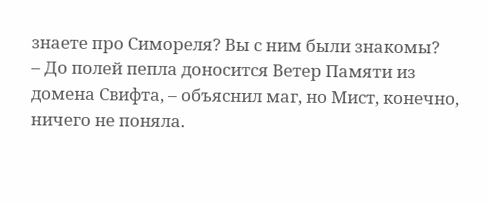знаете про Симореля? Вы с ним были знакомы?
– До полей пепла доносится Ветер Памяти из домена Свифта, – объяснил маг, но Мист, конечно, ничего не поняла.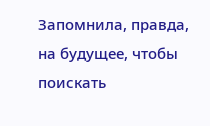Запомнила, правда, на будущее, чтобы поискать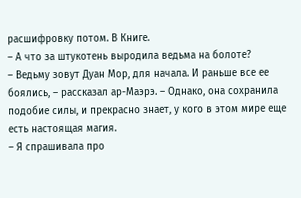расшифровку потом. В Книге.
– А что за штукотень выродила ведьма на болоте?
– Ведьму зовут Дуан Мор, для начала. И раньше все ее боялись, – рассказал ар-Маэрэ. – Однако, она сохранила подобие силы, и прекрасно знает, у кого в этом мире еще есть настоящая магия.
– Я спрашивала про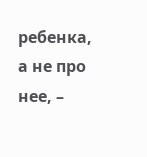ребенка, а не про нее, –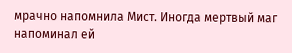мрачно напомнила Мист. Иногда мертвый маг напоминал ей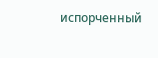испорченный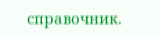справочник.